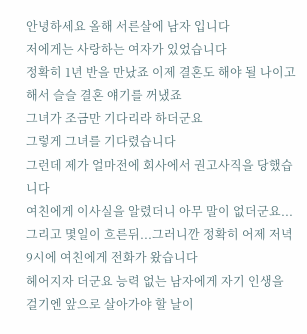안녕하세요 올해 서른살에 남자 입니다
저에게는 사랑하는 여자가 있었습니다
정확히 1년 반을 만났죠 이제 결혼도 해야 될 나이고 해서 슬슬 결혼 얘기를 꺼냈죠
그녀가 조금만 기다리라 하더군요
그렇게 그녀를 기다렸습니다
그런데 제가 얼마전에 회사에서 권고사직을 당했습니다
여친에게 이사실을 알렸더니 아무 말이 없더군요...
그리고 몇일이 흐른뒤...그러니깐 정확히 어제 저녁 9시에 여친에게 전화가 왔습니다
헤어지자 더군요 능력 없는 남자에게 자기 인생을 걸기엔 앞으로 살아가야 할 날이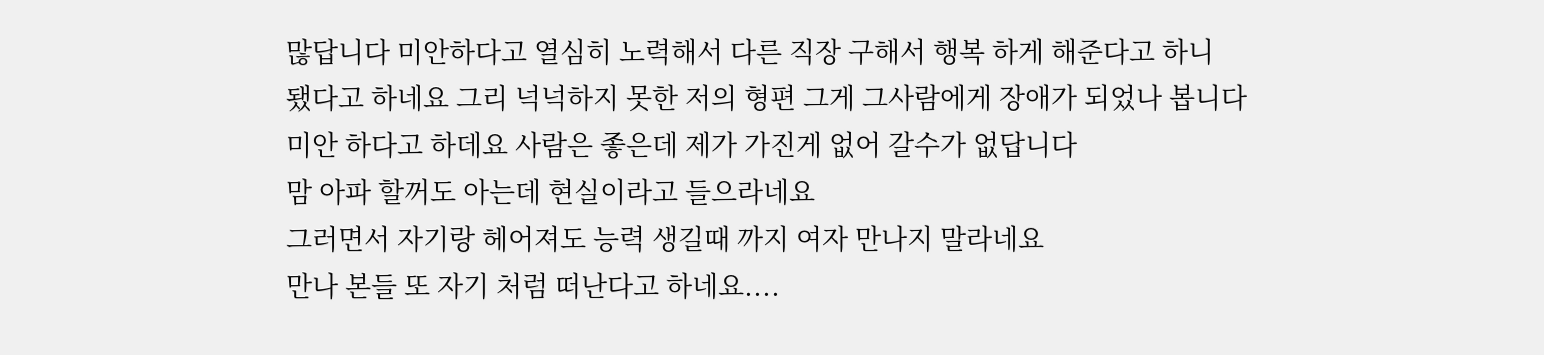많답니다 미안하다고 열심히 노력해서 다른 직장 구해서 행복 하게 해준다고 하니
됐다고 하네요 그리 넉넉하지 못한 저의 형편 그게 그사람에게 장애가 되었나 봅니다
미안 하다고 하데요 사람은 좋은데 제가 가진게 없어 갈수가 없답니다
맘 아파 할꺼도 아는데 현실이라고 들으라네요
그러면서 자기랑 헤어져도 능력 생길때 까지 여자 만나지 말라네요
만나 본들 또 자기 처럼 떠난다고 하네요....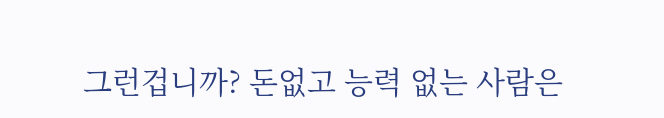그런겁니까? 돈없고 능력 없는 사람은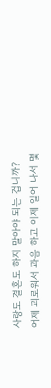사랑도 결혼도 하지 말아야 되는 겁니까?
어제 괴로워서 과음 하고 이제 일어 나서 몇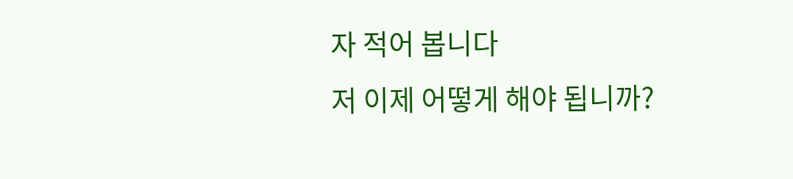자 적어 봅니다
저 이제 어떻게 해야 됩니까?